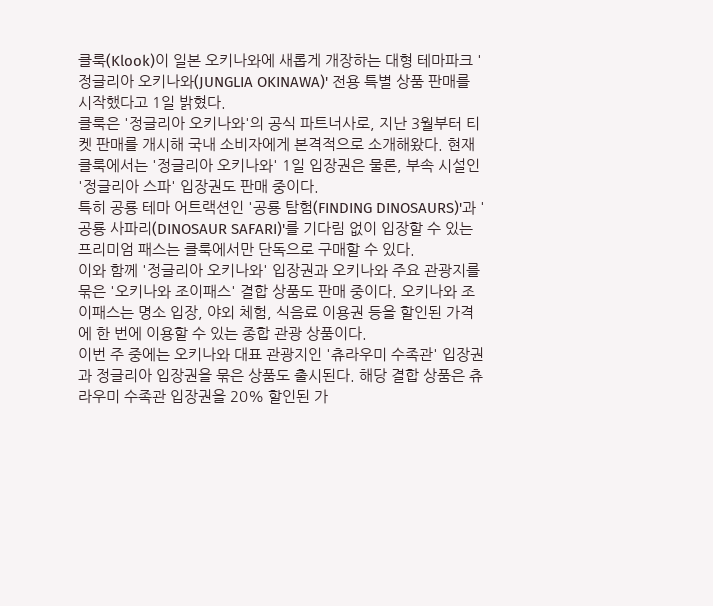클룩(Klook)이 일본 오키나와에 새롭게 개장하는 대형 테마파크 '정글리아 오키나와(JUNGLIA OKINAWA)' 전용 특별 상품 판매를 시작했다고 1일 밝혔다.
클룩은 '정글리아 오키나와'의 공식 파트너사로, 지난 3월부터 티켓 판매를 개시해 국내 소비자에게 본격적으로 소개해왔다. 현재 클룩에서는 '정글리아 오키나와' 1일 입장권은 물론, 부속 시설인 '정글리아 스파' 입장권도 판매 중이다.
특히 공룡 테마 어트랙션인 '공룡 탐험(FINDING DINOSAURS)'과 '공룡 사파리(DINOSAUR SAFARI)'를 기다림 없이 입장할 수 있는 프리미엄 패스는 클룩에서만 단독으로 구매할 수 있다.
이와 함께 '정글리아 오키나와' 입장권과 오키나와 주요 관광지를 묶은 '오키나와 조이패스' 결합 상품도 판매 중이다. 오키나와 조이패스는 명소 입장, 야외 체험, 식음료 이용권 등을 할인된 가격에 한 번에 이용할 수 있는 종합 관광 상품이다.
이번 주 중에는 오키나와 대표 관광지인 '츄라우미 수족관' 입장권과 정글리아 입장권을 묶은 상품도 출시된다. 해당 결합 상품은 츄라우미 수족관 입장권을 20% 할인된 가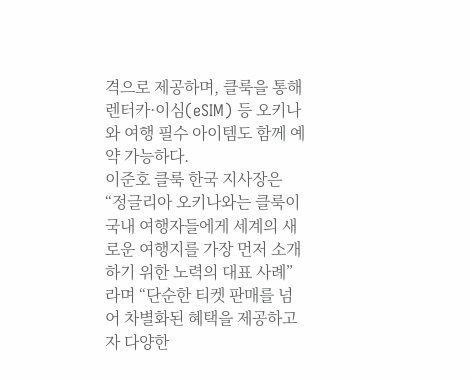격으로 제공하며, 클룩을 통해 렌터카·이심(eSIM) 등 오키나와 여행 필수 아이템도 함께 예약 가능하다.
이준호 클룩 한국 지사장은 “정글리아 오키나와는 클룩이 국내 여행자들에게 세계의 새로운 여행지를 가장 먼저 소개하기 위한 노력의 대표 사례”라며 “단순한 티켓 판매를 넘어 차별화된 혜택을 제공하고자 다양한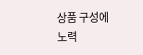상품 구성에 노력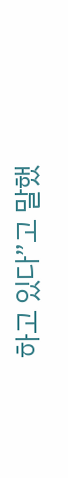하고 있다”고 말했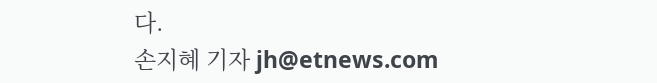다.
손지혜 기자 jh@etnews.com